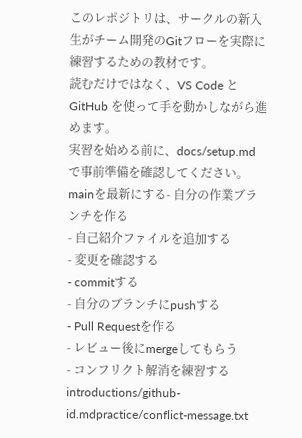このレポジトリは、サークルの新入生がチーム開発のGitフローを実際に練習するための教材です。
読むだけではなく、VS Code と GitHub を使って手を動かしながら進めます。
実習を始める前に、docs/setup.md で事前準備を確認してください。
mainを最新にする- 自分の作業ブランチを作る
- 自己紹介ファイルを追加する
- 変更を確認する
- commitする
- 自分のブランチにpushする
- Pull Requestを作る
- レビュー後にmergeしてもらう
- コンフリクト解消を練習する
introductions/github-id.mdpractice/conflict-message.txt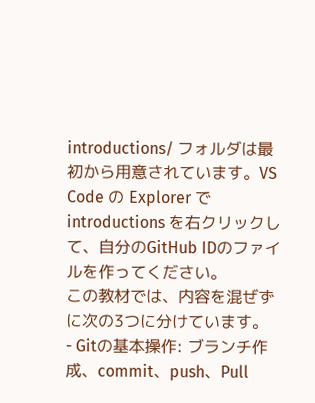introductions/ フォルダは最初から用意されています。VS Code の Explorer で introductions を右クリックして、自分のGitHub IDのファイルを作ってください。
この教材では、内容を混ぜずに次の3つに分けています。
- Gitの基本操作: ブランチ作成、commit、push、Pull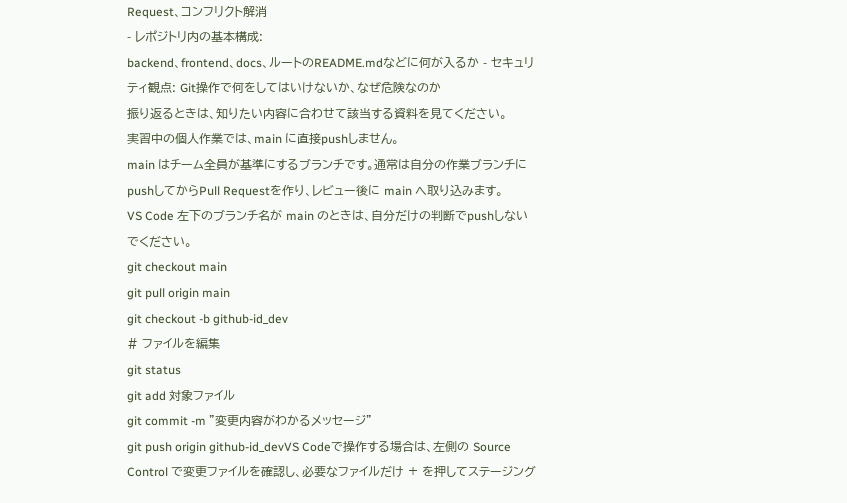Request、コンフリクト解消
- レポジトリ内の基本構成:
backend、frontend、docs、ルートのREADME.mdなどに何が入るか - セキュリティ観点: Git操作で何をしてはいけないか、なぜ危険なのか
振り返るときは、知りたい内容に合わせて該当する資料を見てください。
実習中の個人作業では、main に直接pushしません。
main はチーム全員が基準にするブランチです。通常は自分の作業ブランチにpushしてからPull Requestを作り、レビュー後に main へ取り込みます。
VS Code 左下のブランチ名が main のときは、自分だけの判断でpushしないでください。
git checkout main
git pull origin main
git checkout -b github-id_dev
# ファイルを編集
git status
git add 対象ファイル
git commit -m "変更内容がわかるメッセージ"
git push origin github-id_devVS Codeで操作する場合は、左側の Source Control で変更ファイルを確認し、必要なファイルだけ + を押してステージング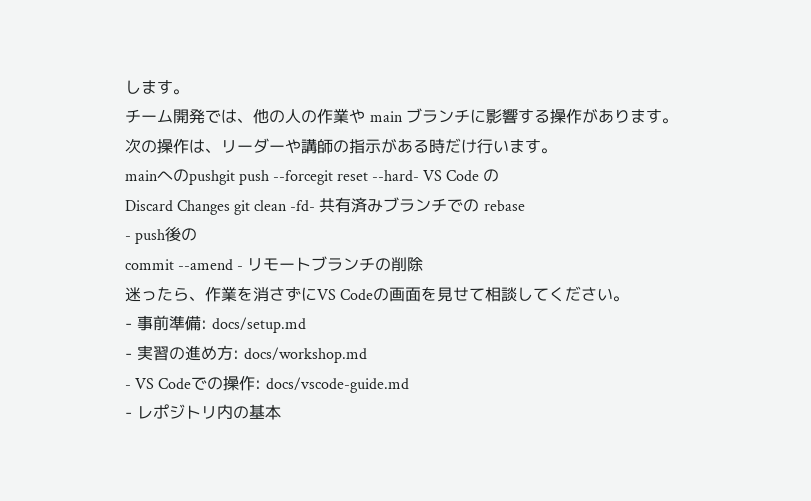します。
チーム開発では、他の人の作業や main ブランチに影響する操作があります。
次の操作は、リーダーや講師の指示がある時だけ行います。
mainへのpushgit push --forcegit reset --hard- VS Code の
Discard Changes git clean -fd- 共有済みブランチでの rebase
- push後の
commit --amend - リモートブランチの削除
迷ったら、作業を消さずにVS Codeの画面を見せて相談してください。
- 事前準備: docs/setup.md
- 実習の進め方: docs/workshop.md
- VS Codeでの操作: docs/vscode-guide.md
- レポジトリ内の基本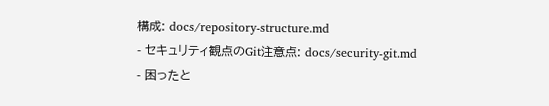構成: docs/repository-structure.md
- セキュリティ観点のGit注意点: docs/security-git.md
- 困ったと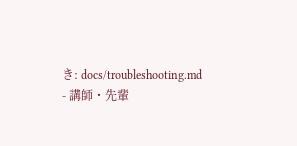き: docs/troubleshooting.md
- 講師・先輩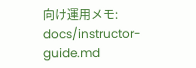向け運用メモ: docs/instructor-guide.md